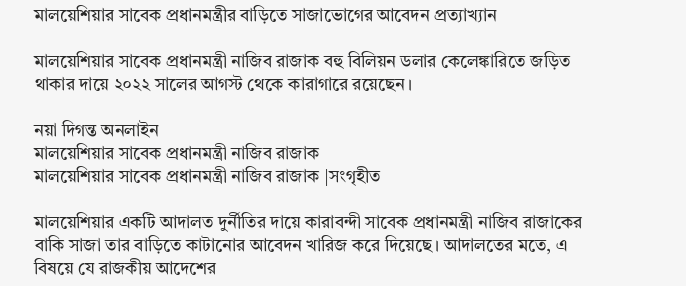মালয়েশিয়ার সাবেক প্রধানমন্ত্রীর বাড়িতে সাজাভোগের আবেদন প্রত্যাখ্যান

মালয়েশিয়ার সাবেক প্রধানমন্ত্রী নাজিব রাজাক বহু বিলিয়ন ডলার কেলেঙ্কারিতে জড়িত থাকার দায়ে ২০২২ সালের আগস্ট থেকে কারাগারে রয়েছেন।

নয়া দিগন্ত অনলাইন
মালয়েশিয়ার সাবেক প্রধানমন্ত্রী নাজিব রাজাক
মালয়েশিয়ার সাবেক প্রধানমন্ত্রী নাজিব রাজাক |সংগৃহীত

মালয়েশিয়ার একটি আদালত দুর্নীতির দায়ে কারাবন্দী সাবেক প্রধানমন্ত্রী নাজিব রাজাকের বাকি সাজা তার বাড়িতে কাটানোর আবেদন খারিজ করে দিয়েছে। আদালতের মতে, এ বিষয়ে যে রাজকীয় আদেশের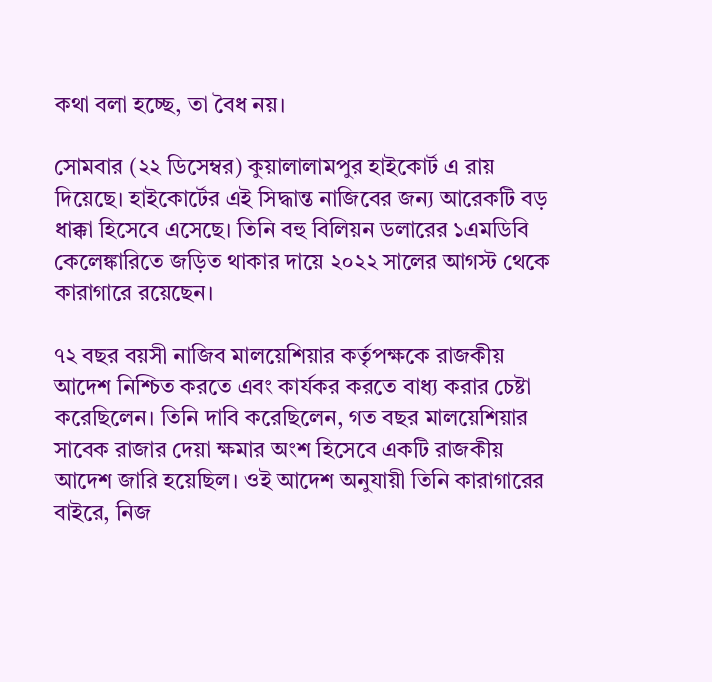কথা বলা হচ্ছে, তা বৈধ নয়।

সোমবার (২২ ডিসেম্বর) কুয়ালালামপুর হাইকোর্ট এ রায় দিয়েছে। হাইকোর্টের এই সিদ্ধান্ত নাজিবের জন্য আরেকটি বড় ধাক্কা হিসেবে এসেছে। তিনি বহু বিলিয়ন ডলারের ১এমডিবি কেলেঙ্কারিতে জড়িত থাকার দায়ে ২০২২ সালের আগস্ট থেকে কারাগারে রয়েছেন।

৭২ বছর বয়সী নাজিব মালয়েশিয়ার কর্তৃপক্ষকে রাজকীয় আদেশ নিশ্চিত করতে এবং কার্যকর করতে বাধ্য করার চেষ্টা করেছিলেন। তিনি দাবি করেছিলেন, গত বছর মালয়েশিয়ার সাবেক রাজার দেয়া ক্ষমার অংশ হিসেবে একটি রাজকীয় আদেশ জারি হয়েছিল। ওই আদেশ অনুযায়ী তিনি কারাগারের বাইরে, নিজ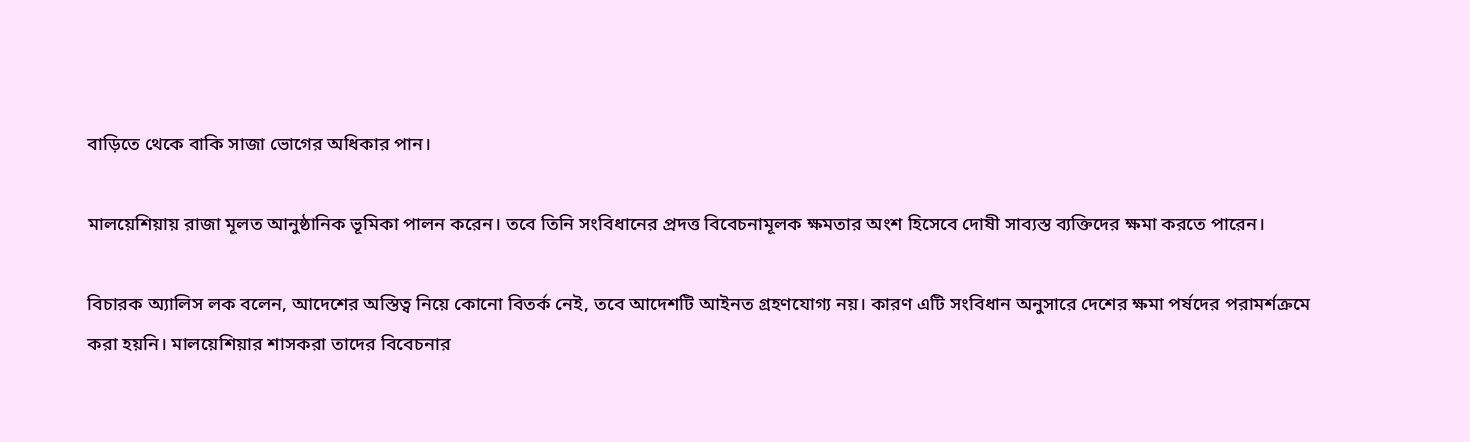বাড়িতে থেকে বাকি সাজা ভোগের অধিকার পান।

মালয়েশিয়ায় রাজা মূলত আনুষ্ঠানিক ভূমিকা পালন করেন। তবে তিনি সংবিধানের প্রদত্ত বিবেচনামূলক ক্ষমতার অংশ হিসেবে দোষী সাব্যস্ত ব্যক্তিদের ক্ষমা করতে পারেন।

বিচারক অ্যালিস লক বলেন, আদেশের অস্তিত্ব নিয়ে কোনো বিতর্ক নেই, তবে আদেশটি আইনত গ্রহণযোগ্য নয়। কারণ এটি সংবিধান অনুসারে দেশের ক্ষমা পর্ষদের পরামর্শক্রমে করা হয়নি। মালয়েশিয়ার শাসকরা তাদের বিবেচনার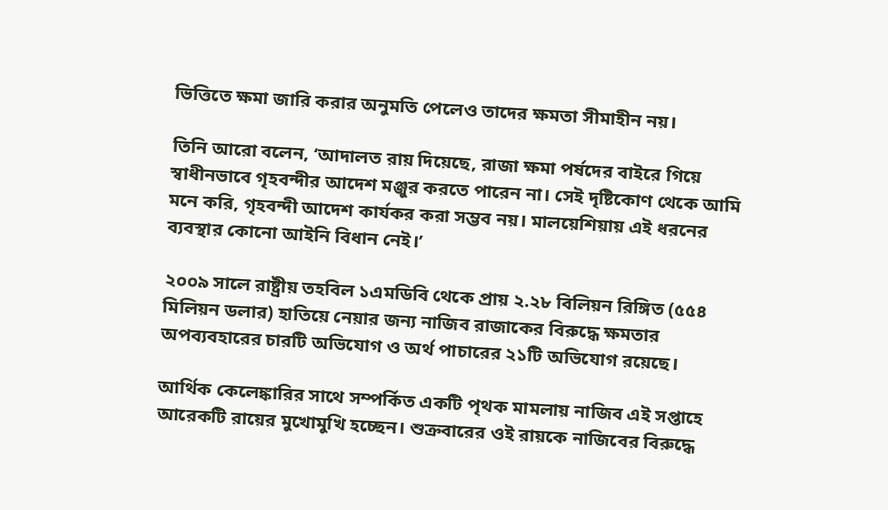ভিত্তিতে ক্ষমা জারি করার অনুমতি পেলেও তাদের ক্ষমতা সীমাহীন নয়।

তিনি আরো বলেন, ‘আদালত রায় দিয়েছে, রাজা ক্ষমা পর্ষদের বাইরে গিয়ে স্বাধীনভাবে গৃহবন্দীর আদেশ মঞ্জুর করতে পারেন না। সেই দৃষ্টিকোণ থেকে আমি মনে করি, গৃহবন্দী আদেশ কার্যকর করা সম্ভব নয়। মালয়েশিয়ায় এই ধরনের ব্যবস্থার কোনো আইনি বিধান নেই।’

২০০৯ সালে রাষ্ট্রীয় তহবিল ১এমডিবি থেকে প্রায় ২.২৮ বিলিয়ন রিঙ্গিত (৫৫৪ মিলিয়ন ডলার) হাতিয়ে নেয়ার জন্য নাজিব রাজাকের বিরুদ্ধে ক্ষমতার অপব্যবহারের চারটি অভিযোগ ও অর্থ পাচারের ২১টি অভিযোগ রয়েছে।

আর্থিক কেলেঙ্কারির সাথে সম্পর্কিত একটি পৃথক মামলায় নাজিব এই সপ্তাহে আরেকটি রায়ের মুখোমুখি হচ্ছেন। শুক্রবারের ওই রায়কে নাজিবের বিরুদ্ধে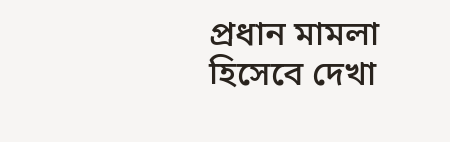প্রধান মামলা হিসেবে দেখা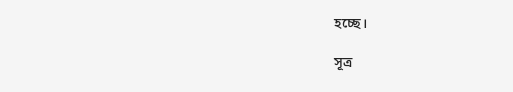হচ্ছে।

সূত্র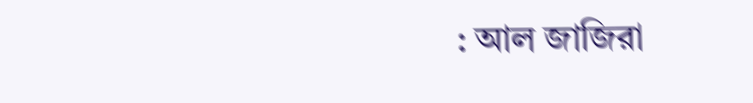: আল জাজিরা